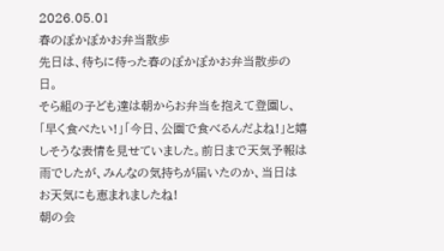2026.05.01
春のぽかぽかお弁当散歩
先日は、待ちに待った春のぽかぽかお弁当散歩の日。
そら組の子ども達は朝からお弁当を抱えて登園し、「早く食べたい!」「今日、公園で食べるんだよね!」と嬉しそうな表情を見せていました。前日まで天気予報は雨でしたが、みんなの気持ちが届いたのか、当日はお天気にも恵まれましたね!
朝の会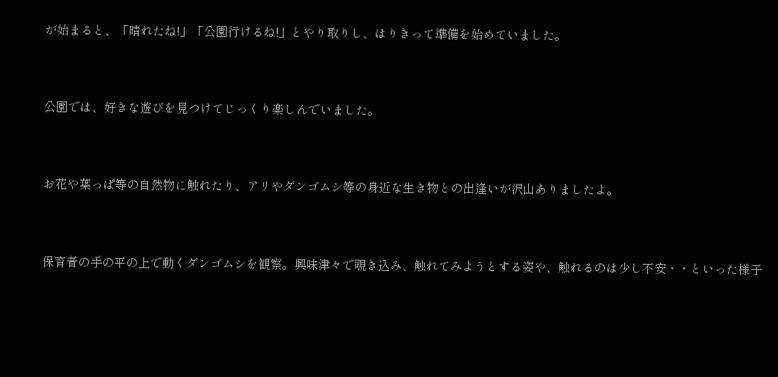が始まると、「晴れたね!」「公園行けるね!」とやり取りし、はりきって準備を始めていました。


公園では、好きな遊びを見つけてじっくり楽しんでいました。


お花や葉っぱ等の自然物に触れたり、アリやダンゴムシ等の身近な生き物との出逢いが沢山ありましたよ。


保育者の手の平の上で動くダンゴムシを観察。興味津々で覗き込み、触れてみようとする姿や、触れるのは少し不安・・といった様子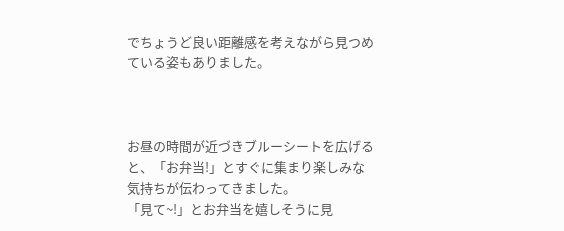でちょうど良い距離感を考えながら見つめている姿もありました。



お昼の時間が近づきブルーシートを広げると、「お弁当!」とすぐに集まり楽しみな気持ちが伝わってきました。
「見て~!」とお弁当を嬉しそうに見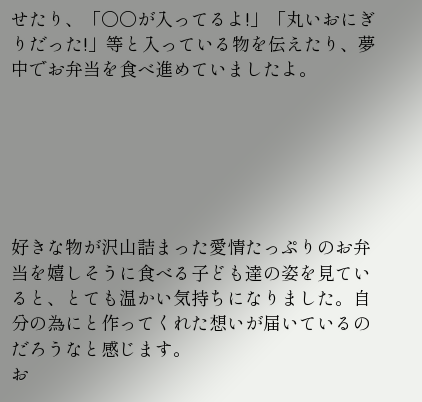せたり、「〇〇が入ってるよ!」「丸いおにぎりだった!」等と入っている物を伝えたり、夢中でお弁当を食べ進めていましたよ。






好きな物が沢山詰まった愛情たっぷりのお弁当を嬉しそうに食べる子ども達の姿を見ていると、とても温かい気持ちになりました。自分の為にと作ってくれた想いが届いているのだろうなと感じます。
お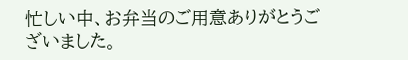忙しい中、お弁当のご用意ありがとうございました。